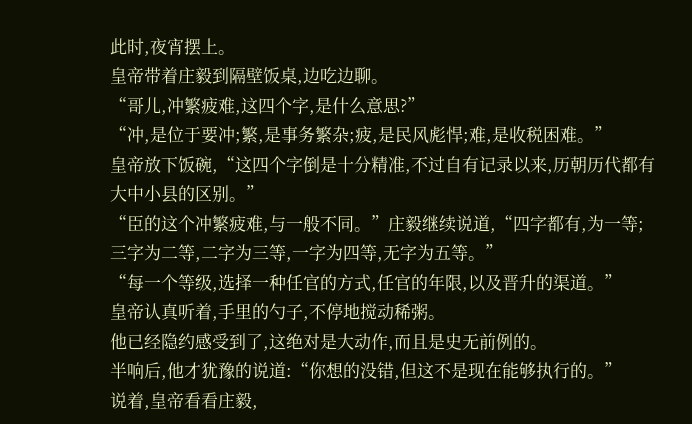此时,夜宵摆上。
皇帝带着庄毅到隔壁饭桌,边吃边聊。
“哥儿,冲繁疲难,这四个字,是什么意思?”
“冲,是位于要冲;繁,是事务繁杂;疲,是民风彪悍;难,是收税困难。”
皇帝放下饭碗,“这四个字倒是十分精准,不过自有记录以来,历朝历代都有大中小县的区别。”
“臣的这个冲繁疲难,与一般不同。”庄毅继续说道,“四字都有,为一等;三字为二等,二字为三等,一字为四等,无字为五等。”
“每一个等级,选择一种任官的方式,任官的年限,以及晋升的渠道。”
皇帝认真听着,手里的勺子,不停地搅动稀粥。
他已经隐约感受到了,这绝对是大动作,而且是史无前例的。
半响后,他才犹豫的说道:“你想的没错,但这不是现在能够执行的。”
说着,皇帝看看庄毅,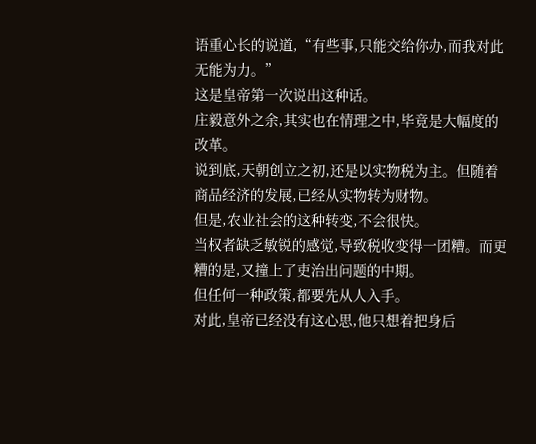语重心长的说道,“有些事,只能交给你办,而我对此无能为力。”
这是皇帝第一次说出这种话。
庄毅意外之余,其实也在情理之中,毕竟是大幅度的改革。
说到底,天朝创立之初,还是以实物税为主。但随着商品经济的发展,已经从实物转为财物。
但是,农业社会的这种转变,不会很快。
当权者缺乏敏锐的感觉,导致税收变得一团糟。而更糟的是,又撞上了吏治出问题的中期。
但任何一种政策,都要先从人入手。
对此,皇帝已经没有这心思,他只想着把身后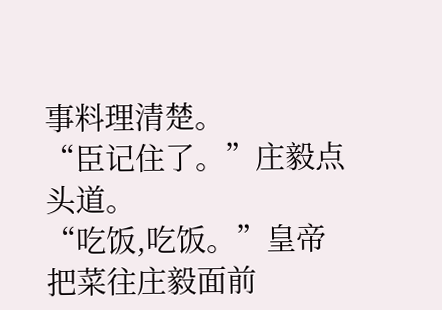事料理清楚。
“臣记住了。”庄毅点头道。
“吃饭,吃饭。”皇帝把菜往庄毅面前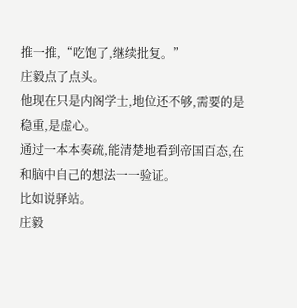推一推,“吃饱了,继续批复。”
庄毅点了点头。
他现在只是内阁学士,地位还不够,需要的是稳重,是虚心。
通过一本本奏疏,能清楚地看到帝国百态,在和脑中自己的想法一一验证。
比如说驿站。
庄毅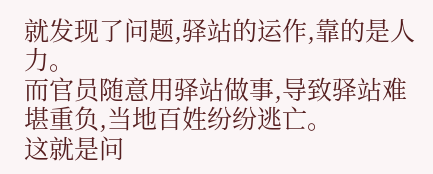就发现了问题,驿站的运作,靠的是人力。
而官员随意用驿站做事,导致驿站难堪重负,当地百姓纷纷逃亡。
这就是问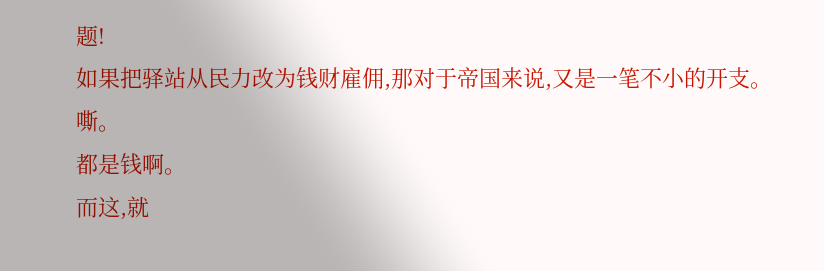题!
如果把驿站从民力改为钱财雇佣,那对于帝国来说,又是一笔不小的开支。
嘶。
都是钱啊。
而这,就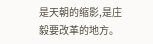是天朝的缩影,是庄毅要改革的地方。